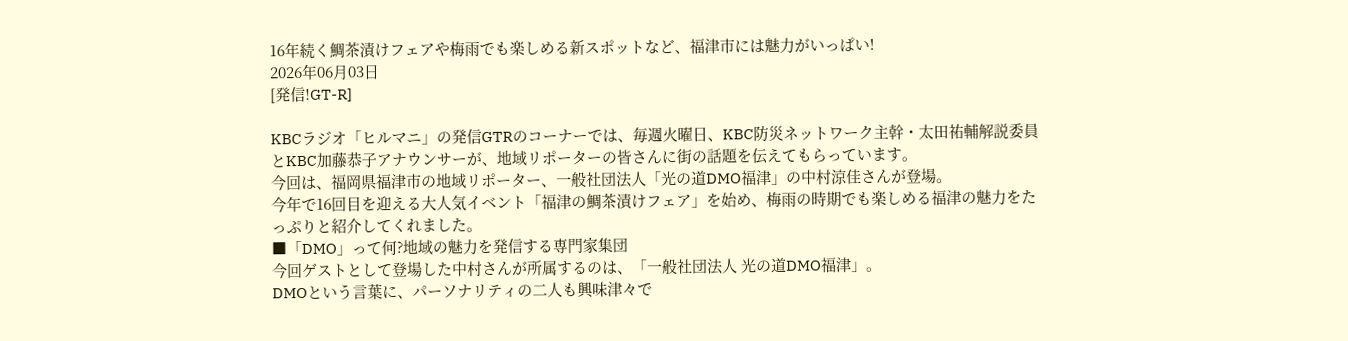16年続く鯛茶漬けフェアや梅雨でも楽しめる新スポットなど、福津市には魅力がいっぱい!
2026年06月03日
[発信!GT-R]

KBCラジオ「ヒルマニ」の発信GTRのコーナーでは、毎週火曜日、KBC防災ネットワーク主幹・太田祐輔解説委員とKBC加藤恭子アナウンサーが、地域リポーターの皆さんに街の話題を伝えてもらっています。
今回は、福岡県福津市の地域リポーター、一般社団法人「光の道DMO福津」の中村涼佳さんが登場。
今年で16回目を迎える大人気イベント「福津の鯛茶漬けフェア」を始め、梅雨の時期でも楽しめる福津の魅力をたっぷりと紹介してくれました。
■「DMO」って何?地域の魅力を発信する専門家集団
今回ゲストとして登場した中村さんが所属するのは、「一般社団法人 光の道DMO福津」。
DMOという言葉に、パーソナリティの二人も興味津々で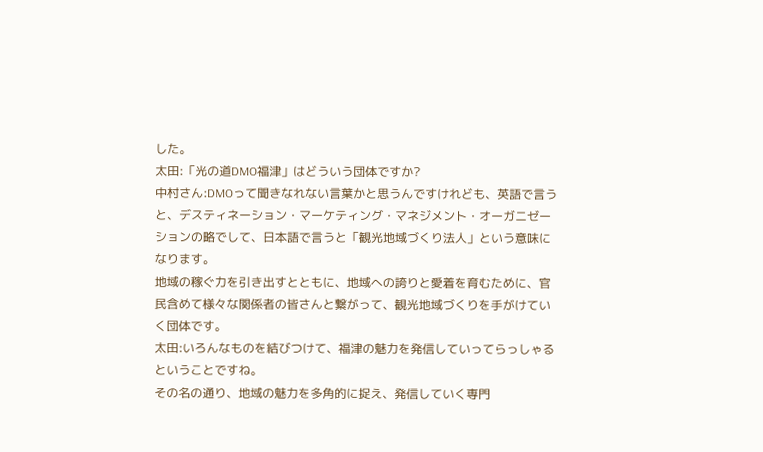した。
太田:「光の道DMO福津」はどういう団体ですか?
中村さん:DMOって聞きなれない言葉かと思うんですけれども、英語で言うと、デスティネーション・マーケティング・マネジメント・オーガニゼーションの略でして、日本語で言うと「観光地域づくり法人」という意味になります。
地域の稼ぐ力を引き出すとともに、地域への誇りと愛着を育むために、官民含めて様々な関係者の皆さんと繋がって、観光地域づくりを手がけていく団体です。
太田:いろんなものを結びつけて、福津の魅力を発信していってらっしゃるということですね。
その名の通り、地域の魅力を多角的に捉え、発信していく専門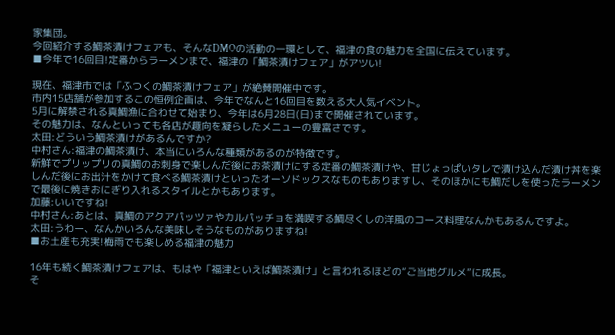家集団。
今回紹介する鯛茶漬けフェアも、そんなDMOの活動の一環として、福津の食の魅力を全国に伝えています。
■今年で16回目!定番からラーメンまで、福津の「鯛茶漬けフェア」がアツい!

現在、福津市では「ふつくの鯛茶漬けフェア」が絶賛開催中です。
市内15店舗が参加するこの恒例企画は、今年でなんと16回目を数える大人気イベント。
5月に解禁される真鯛漁に合わせて始まり、今年は6月28日(日)まで開催されています。
その魅力は、なんといっても各店が趣向を凝らしたメニューの豊富さです。
太田:どういう鯛茶漬けがあるんですか?
中村さん:福津の鯛茶漬け、本当にいろんな種類があるのが特徴です。
新鮮でプリップリの真鯛のお刺身で楽しんだ後にお茶漬けにする定番の鯛茶漬けや、甘じょっぱいタレで漬け込んだ漬け丼を楽しんだ後にお出汁をかけて食べる鯛茶漬けといったオーソドックスなものもありますし、そのほかにも鯛だしを使ったラーメンで最後に焼きおにぎり入れるスタイルとかもあります。
加藤:いいですね!
中村さん:あとは、真鯛のアクアパッツァやカルパッチョを満喫する鯛尽くしの洋風のコース料理なんかもあるんですよ。
太田:うわー、なんかいろんな美味しそうなものがありますね!
■お土産も充実!梅雨でも楽しめる福津の魅力

16年も続く鯛茶漬けフェアは、もはや「福津といえば鯛茶漬け」と言われるほどの“ご当地グルメ”に成長。
そ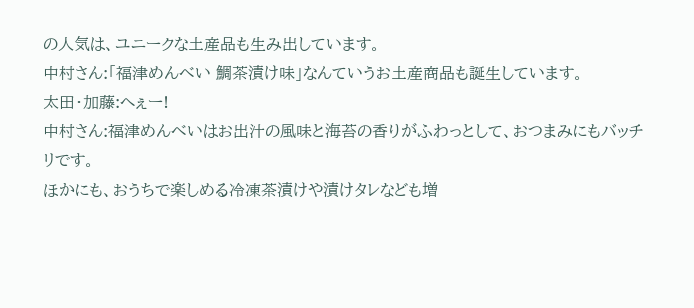の人気は、ユニークな土産品も生み出しています。
中村さん:「福津めんべい 鯛茶漬け味」なんていうお土産商品も誕生しています。
太田・加藤:へぇー!
中村さん:福津めんべいはお出汁の風味と海苔の香りがふわっとして、おつまみにもバッチリです。
ほかにも、おうちで楽しめる冷凍茶漬けや漬けタレなども増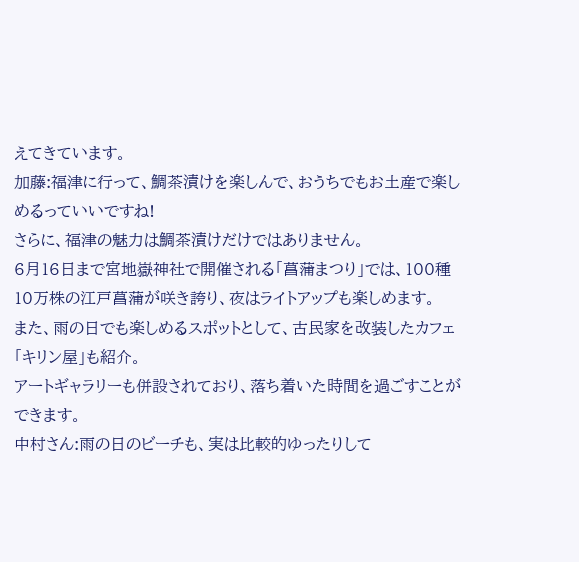えてきています。
加藤:福津に行って、鯛茶漬けを楽しんで、おうちでもお土産で楽しめるっていいですね!
さらに、福津の魅力は鯛茶漬けだけではありません。
6月16日まで宮地嶽神社で開催される「菖蒲まつり」では、100種10万株の江戸菖蒲が咲き誇り、夜はライトアップも楽しめます。
また、雨の日でも楽しめるスポットとして、古民家を改装したカフェ「キリン屋」も紹介。
アートギャラリーも併設されており、落ち着いた時間を過ごすことができます。
中村さん:雨の日のビーチも、実は比較的ゆったりして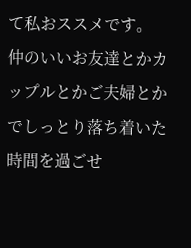て私おススメです。
仲のいいお友達とかカップルとかご夫婦とかでしっとり落ち着いた時間を過ごせ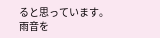ると思っています。
雨音を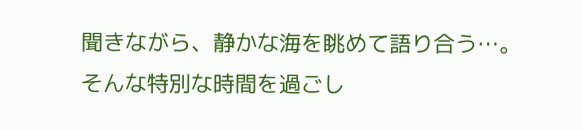聞きながら、静かな海を眺めて語り合う…。
そんな特別な時間を過ごし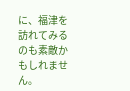に、福津を訪れてみるのも素敵かもしれません。